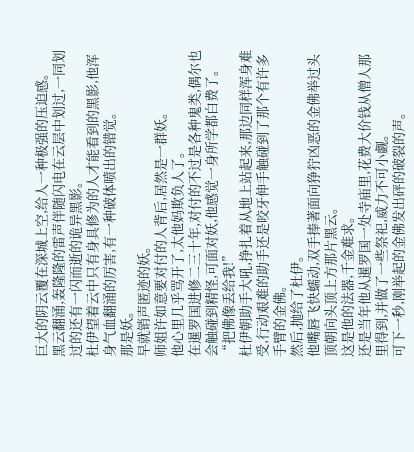巨大的阴云覆在深城上空,给人一种极强的压迫感。
黑云翻涌,轰隆隆的雷声伴随闪电在云层中划过,一同划过的还有一闪而逝的诡异黑影。
杜伊望着云中只有身具修为的人才能看到的黑影,他浑身气血翻涌的厉害,有一种破体喷出的错觉。
那是妖。
早就销声匿迹的妖。
师姐许如意要对付的人背后,居然是一群妖。
他心里几乎骂开了,太他妈欺负人了。
在暹罗国进修二三十年,对付的不过是各种鬼类,偶尔也会触碰到精怪,可面对妖,他感觉一身所学都白费了。
“把佛像丢给我!”
杜伊朝助手大吼,挣扎着从地上站起来,那边同样浑身难受,行动艰难的助手还是咬牙伸手触碰到了那个有许多手臂的金佛。
然后,抛给了杜伊。
他嘴唇飞快蠕动,双手捧著面向狰狞凶恶的金佛举过头顶朝向头顶上方那片黑云。
这是他的法器,千金难求。
还是当年他从暹罗国一处寺庙里,花费大价钱从僧人那里得到,并做了一些祭祀,威力不可小觑。
可下一秒,刚举起的金佛发出砰的破裂的声。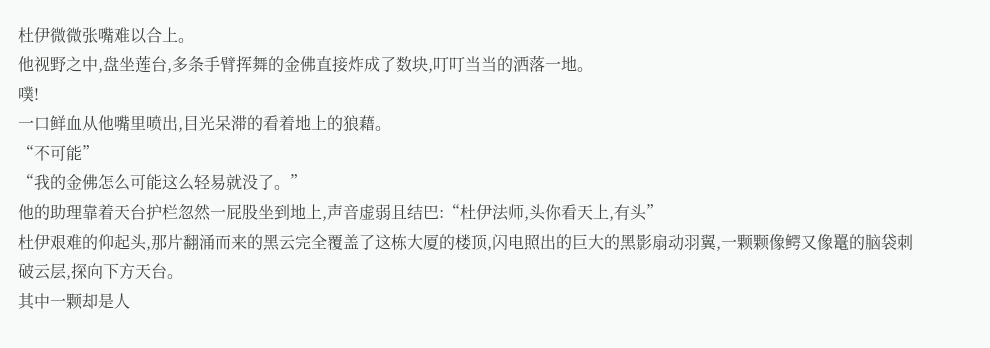杜伊微微张嘴难以合上。
他视野之中,盘坐莲台,多条手臂挥舞的金佛直接炸成了数块,叮叮当当的洒落一地。
噗!
一口鲜血从他嘴里喷出,目光呆滞的看着地上的狼藉。
“不可能”
“我的金佛怎么可能这么轻易就没了。”
他的助理靠着天台护栏忽然一屁股坐到地上,声音虚弱且结巴:“杜伊法师,头你看天上,有头”
杜伊艰难的仰起头,那片翻涌而来的黑云完全覆盖了这栋大厦的楼顶,闪电照出的巨大的黑影扇动羽翼,一颗颗像鳄又像鼍的脑袋刺破云层,探向下方天台。
其中一颗却是人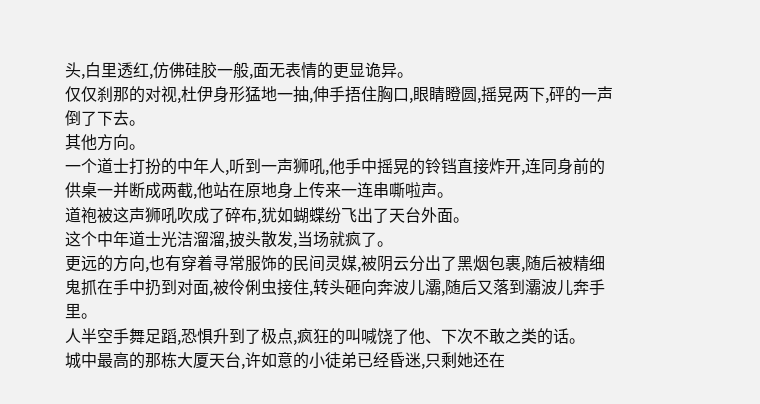头,白里透红,仿佛硅胶一般,面无表情的更显诡异。
仅仅刹那的对视,杜伊身形猛地一抽,伸手捂住胸口,眼睛瞪圆,摇晃两下,砰的一声倒了下去。
其他方向。
一个道士打扮的中年人,听到一声狮吼,他手中摇晃的铃铛直接炸开,连同身前的供桌一并断成两截,他站在原地身上传来一连串嘶啦声。
道袍被这声狮吼吹成了碎布,犹如蝴蝶纷飞出了天台外面。
这个中年道士光洁溜溜,披头散发,当场就疯了。
更远的方向,也有穿着寻常服饰的民间灵媒,被阴云分出了黑烟包裹,随后被精细鬼抓在手中扔到对面,被伶俐虫接住,转头砸向奔波儿灞,随后又落到灞波儿奔手里。
人半空手舞足蹈,恐惧升到了极点,疯狂的叫喊饶了他、下次不敢之类的话。
城中最高的那栋大厦天台,许如意的小徒弟已经昏迷,只剩她还在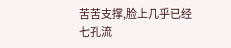苦苦支撑,脸上几乎已经七孔流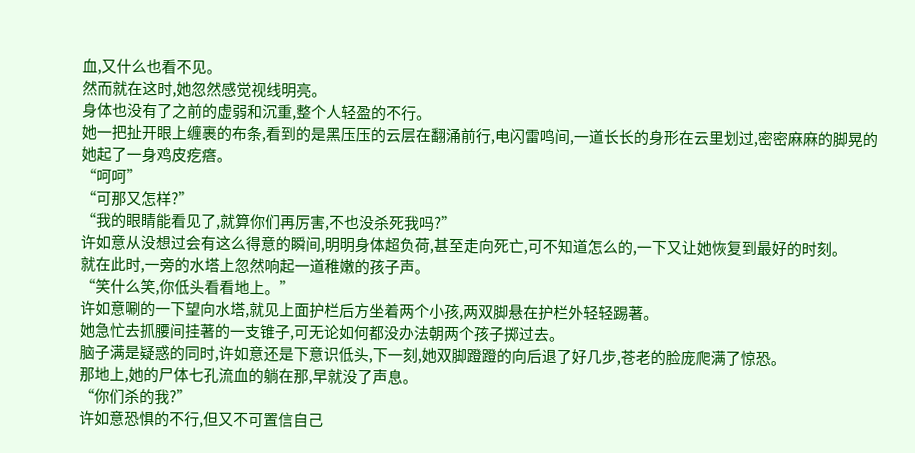血,又什么也看不见。
然而就在这时,她忽然感觉视线明亮。
身体也没有了之前的虚弱和沉重,整个人轻盈的不行。
她一把扯开眼上缠裹的布条,看到的是黑压压的云层在翻涌前行,电闪雷鸣间,一道长长的身形在云里划过,密密麻麻的脚晃的她起了一身鸡皮疙瘩。
“呵呵”
“可那又怎样?”
“我的眼睛能看见了,就算你们再厉害,不也没杀死我吗?”
许如意从没想过会有这么得意的瞬间,明明身体超负荷,甚至走向死亡,可不知道怎么的,一下又让她恢复到最好的时刻。
就在此时,一旁的水塔上忽然响起一道稚嫩的孩子声。
“笑什么笑,你低头看看地上。”
许如意唰的一下望向水塔,就见上面护栏后方坐着两个小孩,两双脚悬在护栏外轻轻踢著。
她急忙去抓腰间挂著的一支锥子,可无论如何都没办法朝两个孩子掷过去。
脑子满是疑惑的同时,许如意还是下意识低头,下一刻,她双脚蹬蹬的向后退了好几步,苍老的脸庞爬满了惊恐。
那地上,她的尸体七孔流血的躺在那,早就没了声息。
“你们杀的我?”
许如意恐惧的不行,但又不可置信自己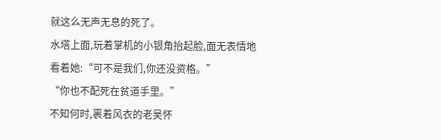就这么无声无息的死了。
水塔上面,玩着掌机的小银角抬起脸,面无表情地看着她:“可不是我们,你还没资格。”
“你也不配死在贫道手里。”
不知何时,裹着风衣的老吴怀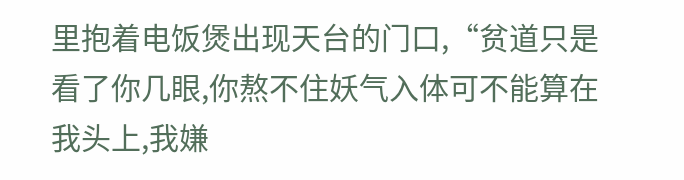里抱着电饭煲出现天台的门口,“贫道只是看了你几眼,你熬不住妖气入体可不能算在我头上,我嫌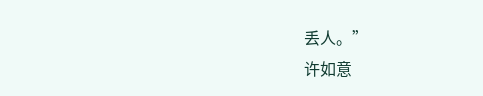丢人。”
许如意